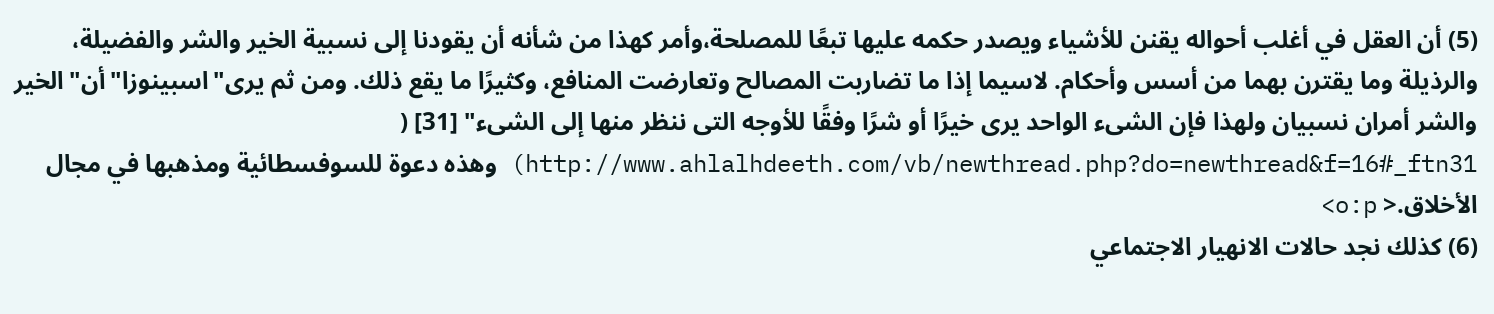(5) أن العقل في أغلب أحواله يقنن للأشياء ويصدر حكمه عليها تبعًا للمصلحة،وأمر كهذا من شأنه أن يقودنا إلى نسبية الخير والشر والفضيلة، والرذيلة وما يقترن بهما من أسس وأحكام. لاسيما إذا ما تضاربت المصالح وتعارضت المنافع، وكثيرًا ما يقع ذلك. ومن ثم يرى"اسبينوزا"أن"الخير والشر أمران نسبيان ولهذا فإن الشىء الواحد يرى خيرًا أو شرًا وفقًا للأوجه التى ننظر منها إلى الشىء" [31] ( http://www.ahlalhdeeth.com/vb/newthread.php?do=newthread&f=16#_ftn31) وهذه دعوة للسوفسطائية ومذهبها في مجال الأخلاق.< o:p>
(6) كذلك نجد حالات الانهيار الاجتماعي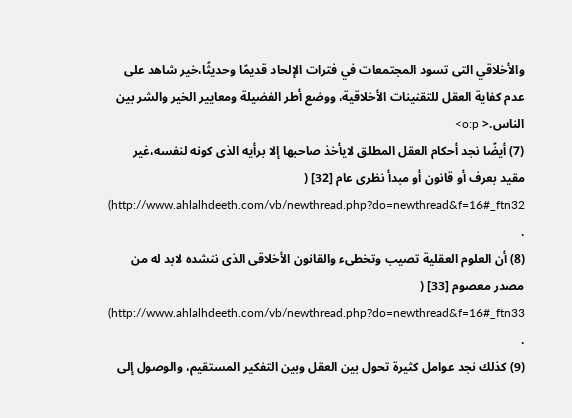والأخلاقي التى تسود المجتمعات في فترات الإلحاد قديمًا وحديثًا،خير شاهد على عدم كفاية العقل للتقنينات الأخلاقية، ووضع أطر الفضيلة ومعايير الخير والشر بين الناس.< o:p>
(7) أيضًا نجد أحكام العقل المطلق لايأخذ صاحبها إلا برأيه الذى كونه لنفسه،غير مقيد بعرف أو قانون أو مبدأ نظرى عام [32] ( http://www.ahlalhdeeth.com/vb/newthread.php?do=newthread&f=16#_ftn32) .
(8) أن العلوم العقلية تصيب وتخطىء والقانون الأخلاقى الذى ننشده لابد له من مصدر معصوم [33] ( http://www.ahlalhdeeth.com/vb/newthread.php?do=newthread&f=16#_ftn33) .
(9) كذلك نجد عوامل كثيرة تحول بين العقل وبين التفكير المستقيم، والوصول إلى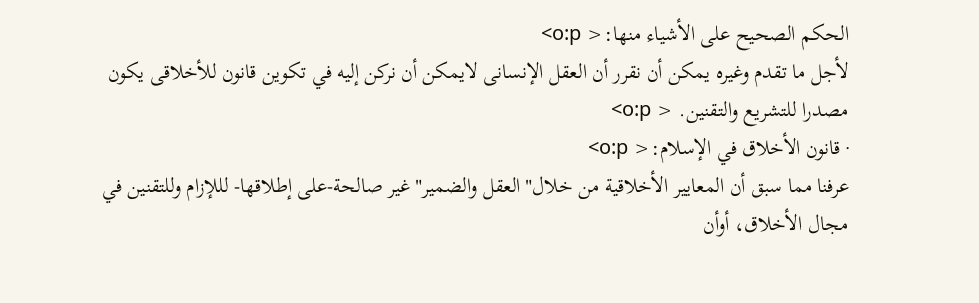الحكم الصحيح على الأشياء منها:< o:p>
لأجل ما تقدم وغيره يمكن أن نقرر أن العقل الإنسانى لايمكن أن نركن إليه في تكوين قانون للأخلاقى يكون مصدرا للتشريع والتقنين. < o:p>
· قانون الأخلاق في الإسلام:< o:p>
عرفنا مما سبق أن المعايير الأخلاقية من خلال"العقل والضمير"غير صالحة-على إطلاقها- لللإزام وللتقنين في مجال الأخلاق، أوأن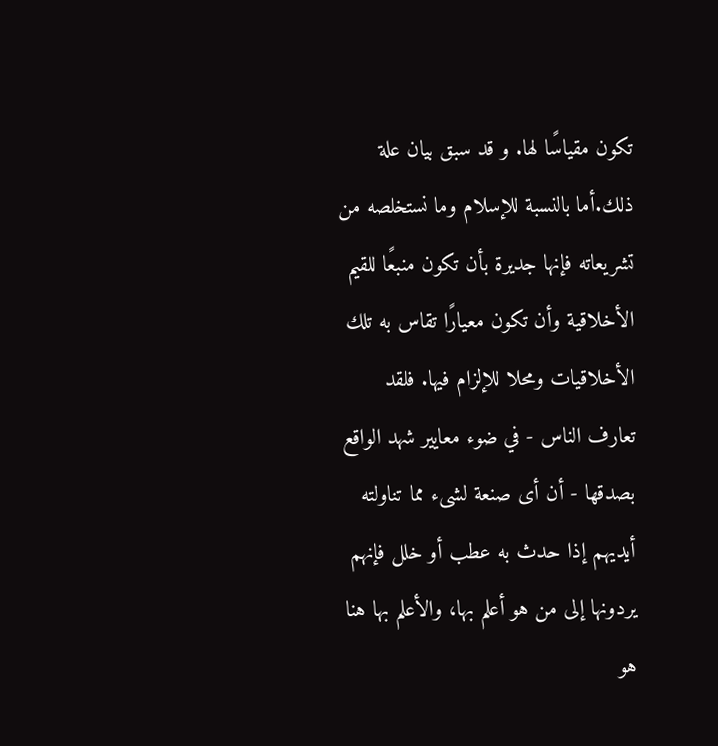تكون مقياسًا لها. و قد سبق بيان علة ذلك.أما بالنسبة للإسلام وما نستخلصه من تشريعاته فإنها جديرة بأن تكون منبعًا للقيم الأخلاقية وأن تكون معيارًا تقاس به تلك الأخلاقيات ومحلا للإلزام فيها. فلقد تعارف الناس - في ضوء معايير شهد الواقع بصدقها - أن أى صنعة لشىء مما تناولته أيديهم إذا حدث به عطب أو خلل فإنهم يردونها إلى من هو أعلم بها، والأعلم بها هنا هو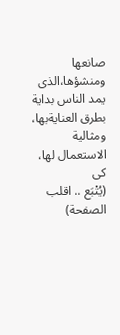صانعها ومنشؤها،الذى يمد الناس بداية بطرق العنايةبها، ومثالية الاستعمال لها، كى
(يُتْبَع .. اقلب الصفحة)